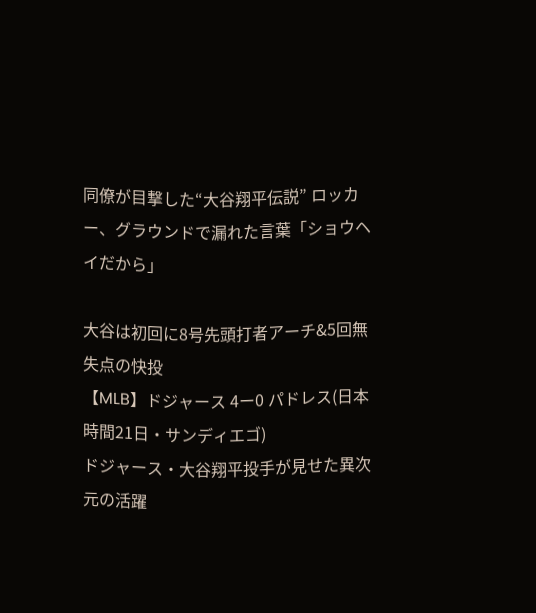同僚が目撃した“大谷翔平伝説” ロッカー、グラウンドで漏れた言葉「ショウヘイだから」

大谷は初回に8号先頭打者アーチ&5回無失点の快投
【MLB】ドジャース 4ー0 パドレス(日本時間21日・サンディエゴ)
ドジャース・大谷翔平投手が見せた異次元の活躍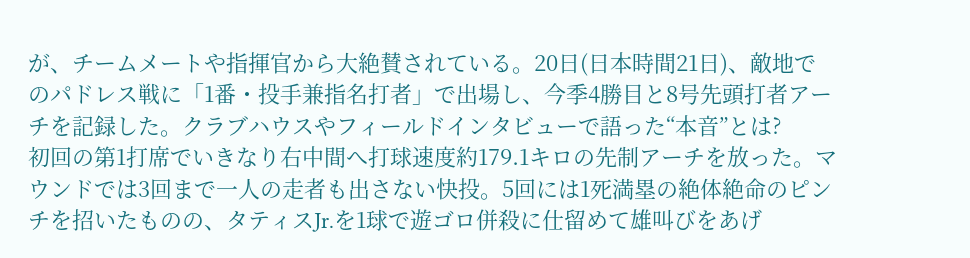が、チームメートや指揮官から大絶賛されている。20日(日本時間21日)、敵地でのパドレス戦に「1番・投手兼指名打者」で出場し、今季4勝目と8号先頭打者アーチを記録した。クラブハウスやフィールドインタビューで語った“本音”とは?
初回の第1打席でいきなり右中間へ打球速度約179.1キロの先制アーチを放った。マウンドでは3回まで一人の走者も出さない快投。5回には1死満塁の絶体絶命のピンチを招いたものの、タティスJr.を1球で遊ゴロ併殺に仕留めて雄叫びをあげ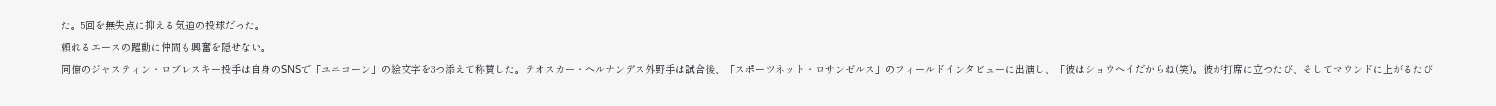た。5回を無失点に抑える気迫の投球だった。
頼れるエースの躍動に仲間も興奮を隠せない。
同僚のジャスティン・ロブレスキー投手は自身のSNSで「ユニコーン」の絵文字を3つ添えて称賛した。テオスカー・ヘルナンデス外野手は試合後、「スポーツネット・ロサンゼルス」のフィールドインタビューに出演し、「彼はショウヘイだからね(笑)。彼が打席に立つたび、そしてマウンドに上がるたび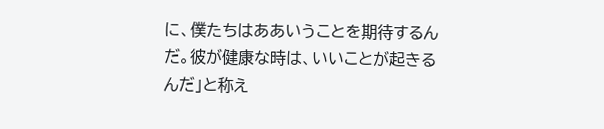に、僕たちはああいうことを期待するんだ。彼が健康な時は、いいことが起きるんだ」と称え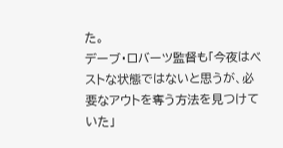た。
デーブ・ロバーツ監督も「今夜はベストな状態ではないと思うが、必要なアウトを奪う方法を見つけていた」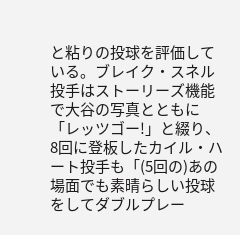と粘りの投球を評価している。ブレイク・スネル投手はストーリーズ機能で大谷の写真とともに「レッツゴー!」と綴り、8回に登板したカイル・ハート投手も「(5回の)あの場面でも素晴らしい投球をしてダブルプレー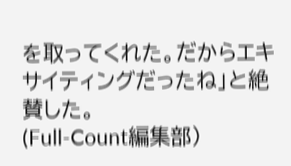を取ってくれた。だからエキサイティングだったね」と絶賛した。
(Full-Count編集部)